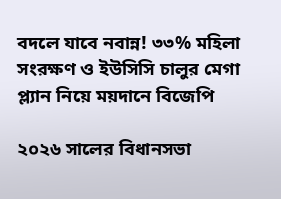বদলে যাবে নবান্ন! ৩৩% মহিলা সংরক্ষণ ও ইউসিসি চালুর মেগা প্ল্যান নিয়ে ময়দানে বিজেপি

২০২৬ সালের বিধানসভা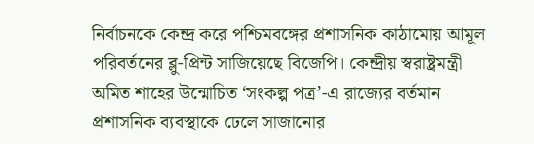নির্বাচনকে কেন্দ্র করে পশ্চিমবঙ্গের প্রশাসনিক কাঠামোয় আমূল পরিবর্তনের ব্লু-প্রিন্ট সাজিয়েছে বিজেপি। কেন্দ্রীয় স্বরাষ্ট্রমন্ত্রী অমিত শাহের উন্মোচিত ‘সংকল্প পত্র’-এ রাজ্যের বর্তমান প্রশাসনিক ব্যবস্থাকে ঢেলে সাজানোর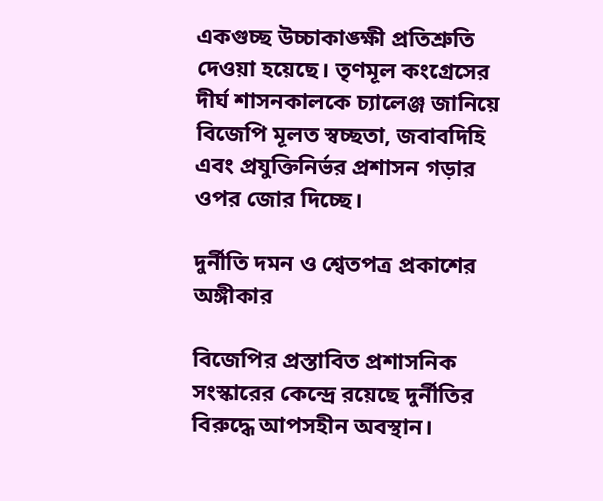একগুচ্ছ উচ্চাকাঙ্ক্ষী প্রতিশ্রুতি দেওয়া হয়েছে। তৃণমূল কংগ্রেসের দীর্ঘ শাসনকালকে চ্যালেঞ্জ জানিয়ে বিজেপি মূলত স্বচ্ছতা, জবাবদিহি এবং প্রযুক্তিনির্ভর প্রশাসন গড়ার ওপর জোর দিচ্ছে।

দুর্নীতি দমন ও শ্বেতপত্র প্রকাশের অঙ্গীকার

বিজেপির প্রস্তাবিত প্রশাসনিক সংস্কারের কেন্দ্রে রয়েছে দুর্নীতির বিরুদ্ধে আপসহীন অবস্থান।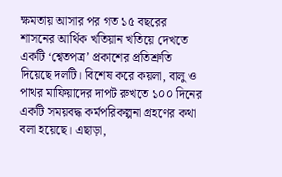ক্ষমতায় আসার পর গত ১৫ বছরের শাসনের আর্থিক খতিয়ান খতিয়ে দেখতে একটি ‘শ্বেতপত্র’ প্রকাশের প্রতিশ্রুতি দিয়েছে দলটি। বিশেষ করে কয়লা, বালু ও পাথর মাফিয়াদের দাপট রুখতে ১০০ দিনের একটি সময়বদ্ধ কর্মপরিকল্পনা গ্রহণের কথা বলা হয়েছে। এছাড়া,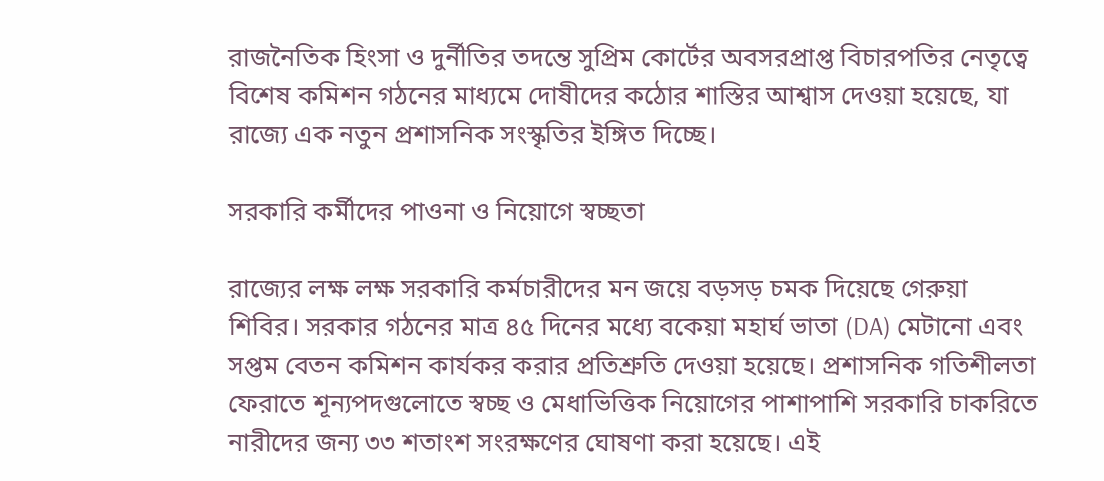রাজনৈতিক হিংসা ও দুর্নীতির তদন্তে সুপ্রিম কোর্টের অবসরপ্রাপ্ত বিচারপতির নেতৃত্বে বিশেষ কমিশন গঠনের মাধ্যমে দোষীদের কঠোর শাস্তির আশ্বাস দেওয়া হয়েছে, যা রাজ্যে এক নতুন প্রশাসনিক সংস্কৃতির ইঙ্গিত দিচ্ছে।

সরকারি কর্মীদের পাওনা ও নিয়োগে স্বচ্ছতা

রাজ্যের লক্ষ লক্ষ সরকারি কর্মচারীদের মন জয়ে বড়সড় চমক দিয়েছে গেরুয়া শিবির। সরকার গঠনের মাত্র ৪৫ দিনের মধ্যে বকেয়া মহার্ঘ ভাতা (DA) মেটানো এবং সপ্তম বেতন কমিশন কার্যকর করার প্রতিশ্রুতি দেওয়া হয়েছে। প্রশাসনিক গতিশীলতা ফেরাতে শূন্যপদগুলোতে স্বচ্ছ ও মেধাভিত্তিক নিয়োগের পাশাপাশি সরকারি চাকরিতে নারীদের জন্য ৩৩ শতাংশ সংরক্ষণের ঘোষণা করা হয়েছে। এই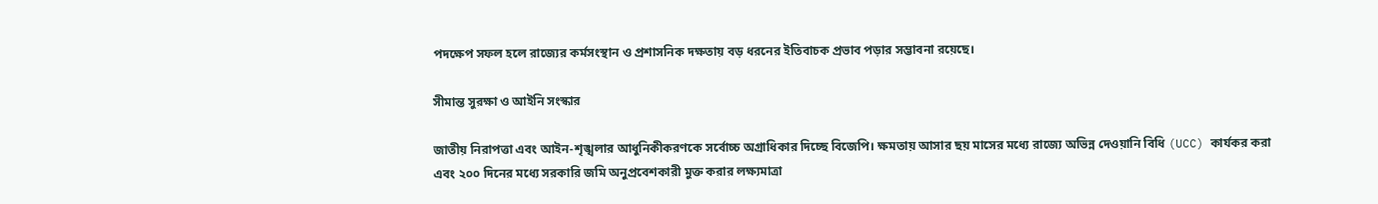পদক্ষেপ সফল হলে রাজ্যের কর্মসংস্থান ও প্রশাসনিক দক্ষতায় বড় ধরনের ইতিবাচক প্রভাব পড়ার সম্ভাবনা রয়েছে।

সীমান্ত সুরক্ষা ও আইনি সংস্কার

জাতীয় নিরাপত্তা এবং আইন-শৃঙ্খলার আধুনিকীকরণকে সর্বোচ্চ অগ্রাধিকার দিচ্ছে বিজেপি। ক্ষমতায় আসার ছয় মাসের মধ্যে রাজ্যে অভিন্ন দেওয়ানি বিধি (UCC) কার্যকর করা এবং ২০০ দিনের মধ্যে সরকারি জমি অনুপ্রবেশকারী মুক্ত করার লক্ষ্যমাত্রা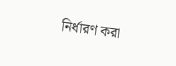নির্ধারণ করা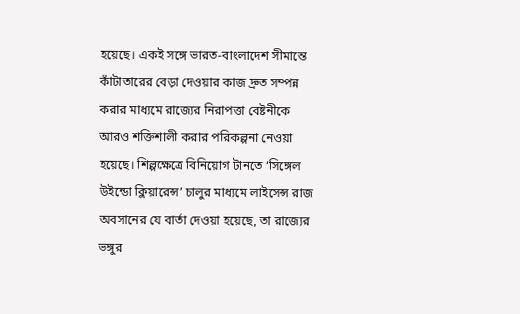হয়েছে। একই সঙ্গে ভারত-বাংলাদেশ সীমান্তে কাঁটাতারের বেড়া দেওয়ার কাজ দ্রুত সম্পন্ন করার মাধ্যমে রাজ্যের নিরাপত্তা বেষ্টনীকে আরও শক্তিশালী করার পরিকল্পনা নেওয়া হয়েছে। শিল্পক্ষেত্রে বিনিয়োগ টানতে ‘সিঙ্গেল উইন্ডো ক্লিয়ারেন্স’ চালুর মাধ্যমে লাইসেন্স রাজ অবসানের যে বার্তা দেওয়া হয়েছে, তা রাজ্যের ভঙ্গুর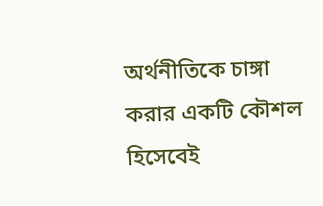অর্থনীতিকে চাঙ্গা করার একটি কৌশল হিসেবেই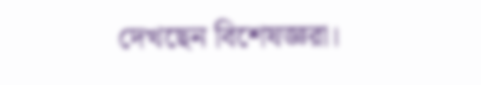দেখছেন বিশেষজ্ঞরা।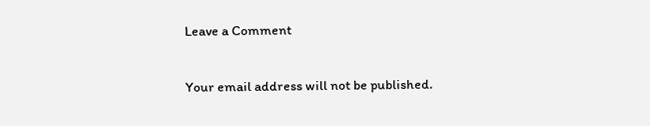Leave a Comment

Your email address will not be published.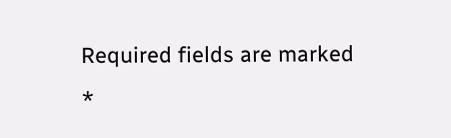Required fields are marked *